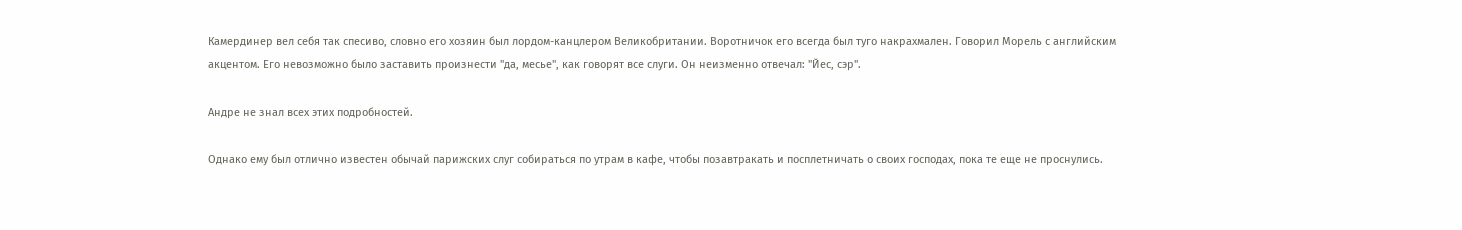Камердинер вел себя так спесиво, словно его хозяин был лордом-канцлером Великобритании. Воротничок его всегда был туго накрахмален. Говорил Морель с английским акцентом. Его невозможно было заставить произнести "да, месье", как говорят все слуги. Он неизменно отвечал: "Йес, сэр".

Андре не знал всех этих подробностей.

Однако ему был отлично известен обычай парижских слуг собираться по утрам в кафе, чтобы позавтракать и посплетничать о своих господах, пока те еще не проснулись.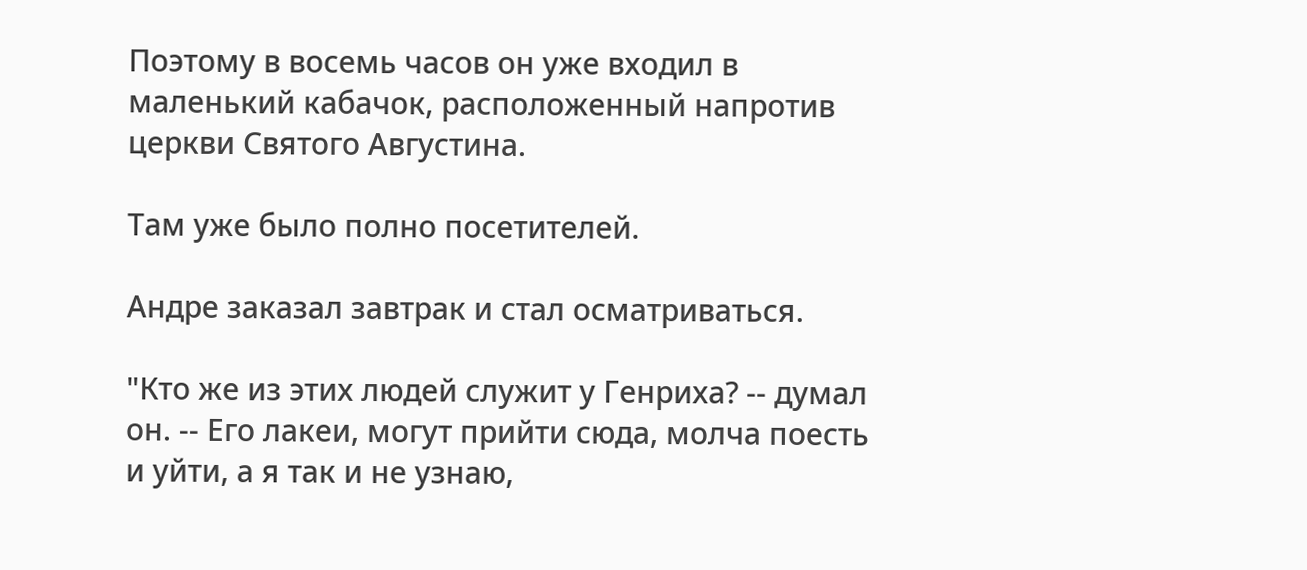Поэтому в восемь часов он уже входил в маленький кабачок, расположенный напротив церкви Святого Августина.

Там уже было полно посетителей.

Андре заказал завтрак и стал осматриваться.

"Кто же из этих людей служит у Генриха? -- думал он. -- Его лакеи, могут прийти сюда, молча поесть и уйти, а я так и не узнаю,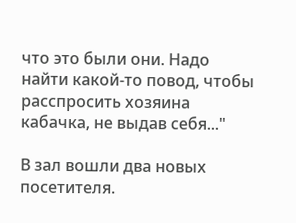что это были они. Надо найти какой-то повод, чтобы расспросить хозяина кабачка, не выдав себя..."

В зал вошли два новых посетителя.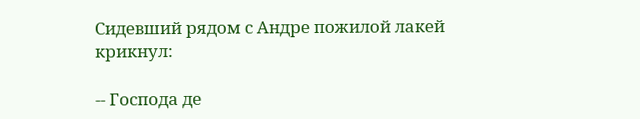Сидевший рядом с Андре пожилой лакей крикнул:

-- Господа де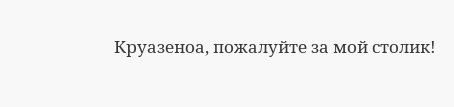Круазеноа, пожалуйте за мой столик!